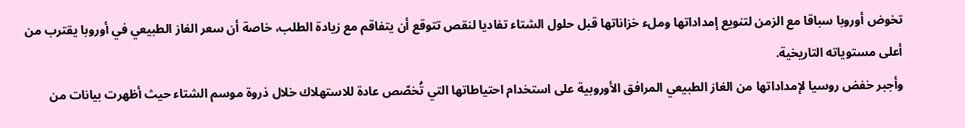تخوض أوروبا سباقا مع الزمن لتنويع إمداداتها وملء خزاناتها قبل حلول الشتاء تفاديا لنقص تتوقع أن يتفاقم مع زيادة الطلب، خاصة أن سعر الغاز الطبيعي في أوروبا يقترب من أعلى مستوياته التاريخية.
وأجبر خفض روسيا لإمداداتها من الغاز الطبيعي المرافق الأوروبية على استخدام احتياطاتها التي تُخصّص عادة للاستهلاك خلال ذروة موسم الشتاء حيث أظهرت بيانات من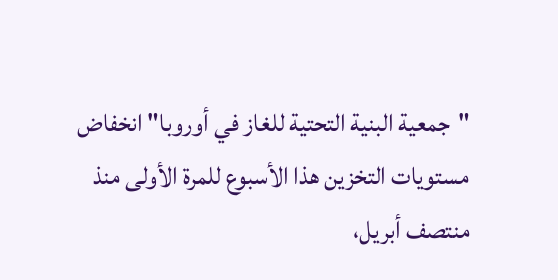"جمعية البنية التحتية للغاز في أوروبا" انخفاض مستويات التخزين هذا الأسبوع للمرة الأولى منذ منتصف أبريل،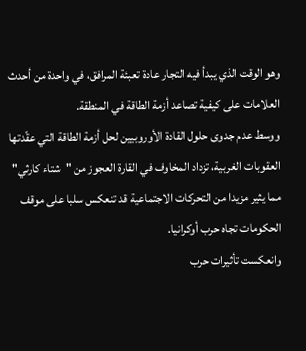وهو الوقت الذي يبدأ فيه التجار عادة تعبئة المرافق، في واحدة من أحدث العلامات على كيفية تصاعد أزمة الطاقة في المنطقة.
ووسط عدم جدوى حلول القادة الأوروبيين لحل أزمة الطاقة التي عقّدتها العقوبات الغربية، تزداد المخاوف في القارة العجوز من "شتاء كارثي" مما يثير مزيدا من التحركات الاجتماعية قد تنعكس سلبا على موقف الحكومات تجاه حرب أوكرانيا.
وانعكست تأثيرات حرب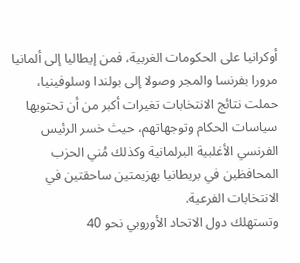أوكرانيا على الحكومات الغربية، فمن إيطاليا إلى ألمانيا مرورا بفرنسا والمجر وصولا إلى بولندا وسلوفينيا، حملت نتائج الانتخابات تغيرات أكبر من أن تحتويها سياسات الحكام وتوجهاتهم، حيث خسر الرئيس الفرنسي الأغلبية البرلمانية وكذلك مُني الحزب المحافظين في بريطانيا بهزيمتين ساحقتين في الانتخابات الفرعية.
وتستهلك دول الاتحاد الأوروبي نحو 40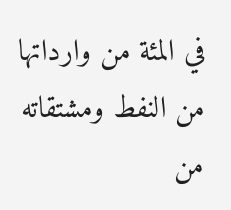في المئة من وارداتها من النفط ومشتقاته من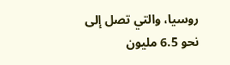روسيا، والتي تصل إلى نحو 6.5 مليون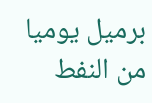برميل يوميا من النفط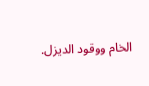الخام ووقود الديزل.